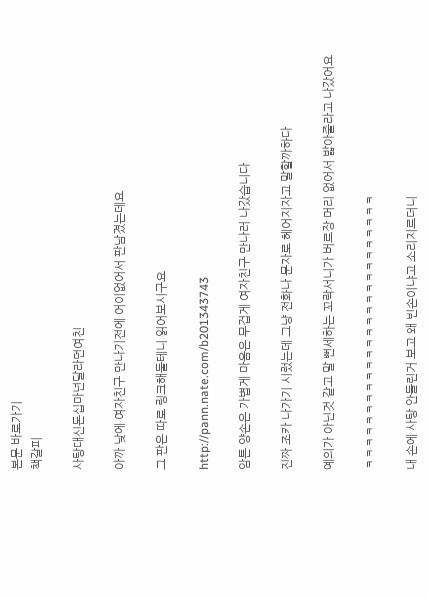본문 바로가기
책갈피

사탕대신돈십마넌달라던여친

아까 낮에 여자친구 만나기전에 어이없어서 판남겼는데요

그 판은 따로 링크해둘테니 읽어보시구요

http://pann.nate.com/b201343743

암튼 양손은 가볍게 마음은 무겁게 여자친구 만나러 나갔습니다

진짜 조카 나가기 시렀는데 그냥 전화나 문자로 헤어지자고 말할까하다

예의가 아닌것 같고 말 뻔세하는 꼬락서니가 버르장 머리 없어서 밟아줄라고 나갔어요

ㅋㅋㅋㅋㅋㅋㅋㅋㅋㅋㅋㅋㅋㅋㅋㅋㅋㅋㅋㅋㅋㅋㅋㅋㅋ

내 손에 사탕 안들린거 보고 왜 빈손이냐고 소리지르더니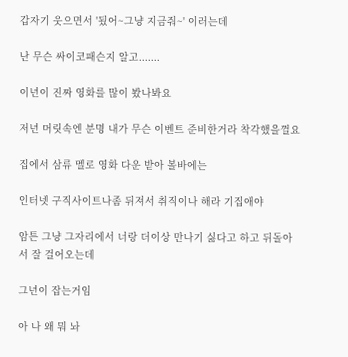갑자기 웃으면서 '됬어~그냥 지금줘~' 이러는데

난 무슨 싸이코패슨지 알고.......

이년이 진짜 영화를 많이 봤나봐요

저년 머릿속엔 분명 내가 무슨 이벤트 준비한거라 착각했을껄요

집에서 삼류 멜로 영화 다운 받아 볼바에는

인터넷 구직사이트나좀 뒤져서 취직이나 해라 기집애야

암튼 그냥 그자리에서 너랑 더이상 만나기 싫다고 하고 뒤돌아서 잘 걸어오는데

그년이 잡는거임

아 나 왜 뭐 놔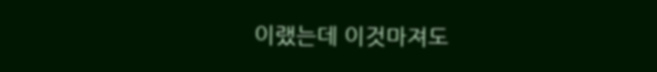이랬는데 이것마져도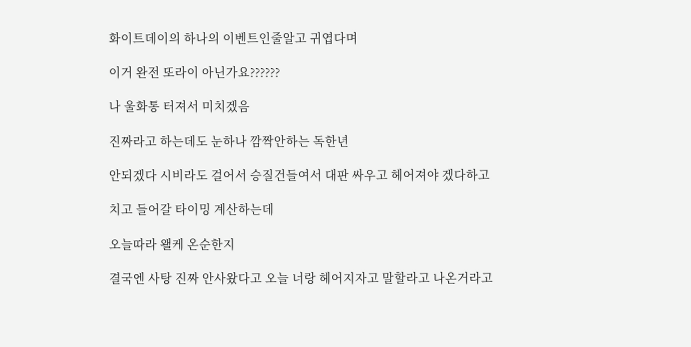화이트데이의 하나의 이벤트인줄알고 귀엽다며

이거 완전 또라이 아닌가요??????

나 울화통 터져서 미치겠음

진짜라고 하는데도 눈하나 깜짝안하는 독한년

안되겠다 시비라도 걸어서 승질건들여서 대판 싸우고 헤어져야 겠다하고

치고 들어갈 타이밍 계산하는데

오늘따라 왤케 온순한지

결국엔 사탕 진짜 안사왔다고 오늘 너랑 헤어지자고 말할라고 나온거라고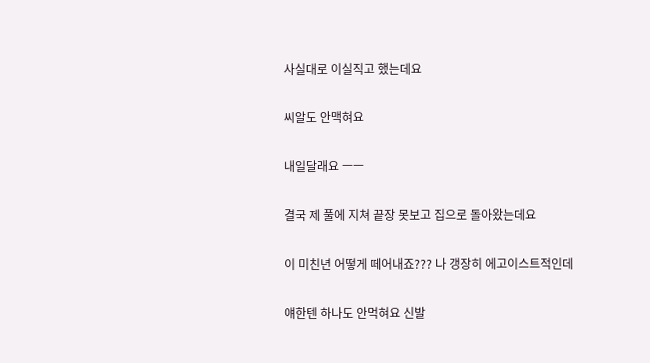사실대로 이실직고 했는데요

씨알도 안맥혀요

내일달래요 ㅡㅡ

결국 제 풀에 지쳐 끝장 못보고 집으로 돌아왔는데요

이 미친년 어떻게 떼어내죠??? 나 갱장히 에고이스트적인데

얘한텐 하나도 안먹혀요 신발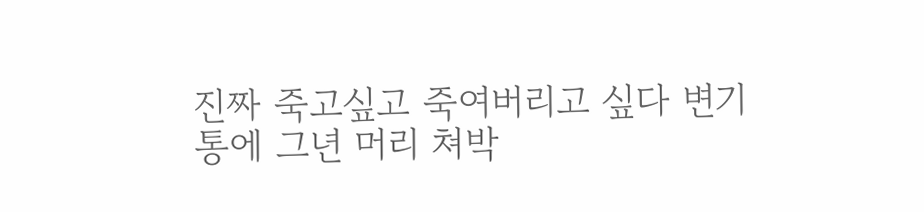진짜 죽고싶고 죽여버리고 싶다 변기통에 그년 머리 쳐박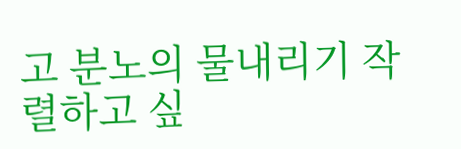고 분노의 물내리기 작렬하고 싶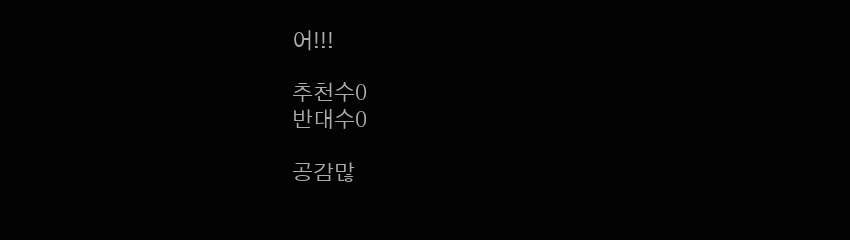어!!!

추천수0
반대수0

공감많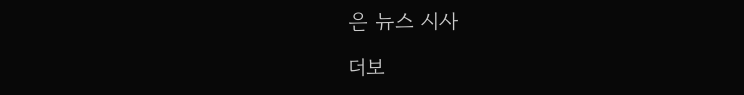은 뉴스 시사

더보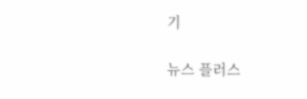기

뉴스 플러스